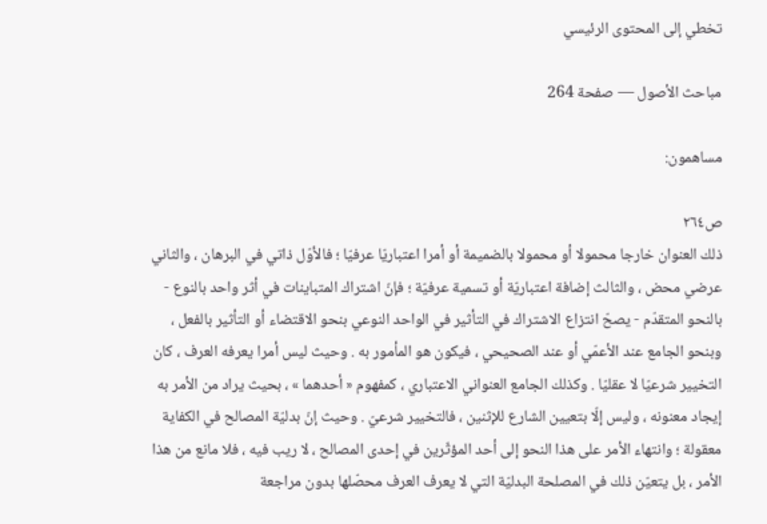تخطي إلى المحتوى الرئيسي

مباحث الأصول — صفحة 264

مساهمون:

ص٢٦٤
ذلك العنوان خارجا محمولا أو محمولا بالضميمة أو أمرا اعتباريّا عرفيّا ؛ فالأوّل ذاتي في البرهان ، والثاني عرضي محض ، والثالث إضافة اعتباريّة أو تسمية عرفيّة ؛ فإنّ اشتراك المتباينات في أثر واحد بالنوع - بالنحو المتقدّم - يصحّ انتزاع الاشتراك في التأثير في الواحد النوعي بنحو الاقتضاء أو التأثير بالفعل ، وبنحو الجامع عند الأعمّي أو عند الصحيحي ، فيكون هو المأمور به . وحيث ليس أمرا يعرفه العرف ، كان التخيير شرعيّا لا عقليّا . وكذلك الجامع العنواني الاعتباري ، كمفهوم « أحدهما » ، بحيث يراد من الأمر به إيجاد معنونه ، وليس إلّا بتعيين الشارع للإثنين ، فالتخيير شرعيّ . وحيث إنّ بدليّة المصالح في الكفاية معقولة ؛ وانتهاء الأمر على هذا النحو إلى أحد المؤثّرين في إحدى المصالح ، لا ريب فيه ، فلا مانع من هذا الأمر ، بل يتعيّن ذلك في المصلحة البدليّة التي لا يعرف العرف محصّلها بدون مراجعة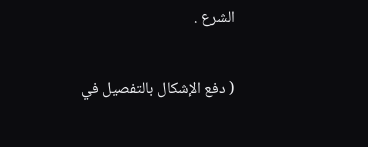الشرع .

( دفع الإشكال بالتفصيل في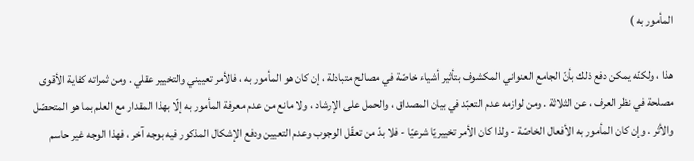المأمور به )

هذا ، ولكنّه يمكن دفع ذلك بأنّ الجامع العنواني المكشوف بتأثير أشياء خاصّة في مصالح متبادلة ، إن كان هو المأمور به ، فالأمر تعييني والتخيير عقلي . ومن ثمراته كفاية الأقوى مصلحة في نظر العرف ، عن الثلاثة . ومن لوازمه عدم التعبّد في بيان المصداق ، والحمل على الإرشاد ، ولا مانع من عدم معرفة المأمور به إلّا بهذا المقدار مع العلم بما هو المتحصّل والأثر . وإن كان المأمور به الأفعال الخاصّة - ولذا كان الأمر تخييريّا شرعيّا - فلا بدّ من تعقّل الوجوب وعدم التعيين ودفع الإشكال المذكور فيه بوجه آخر ، فهذا الوجه غير حاسم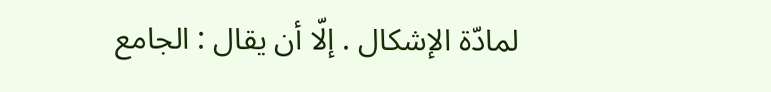لمادّة الإشكال . إلّا أن يقال : الجامع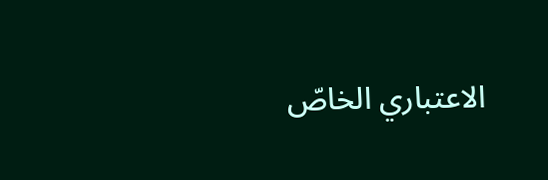الاعتباري الخاصّ